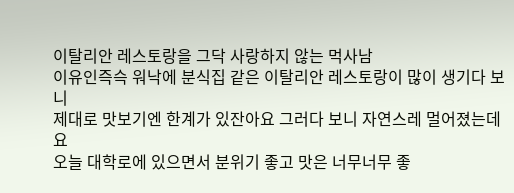이탈리안 레스토랑을 그닥 사랑하지 않는 먹사남
이유인즉슥 워낙에 분식집 같은 이탈리안 레스토랑이 많이 생기다 보니
제대로 맛보기엔 한계가 있잔아요 그러다 보니 자연스레 멀어졌는데요
오늘 대학로에 있으면서 분위기 좋고 맛은 너무너무 좋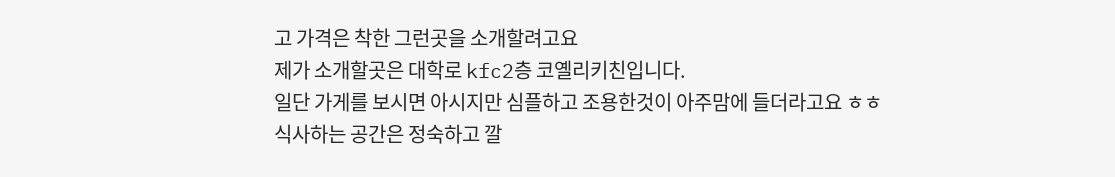고 가격은 착한 그런곳을 소개할려고요
제가 소개할곳은 대학로 kfc2층 코옐리키친입니다.
일단 가게를 보시면 아시지만 심플하고 조용한것이 아주맘에 들더라고요 ㅎㅎ
식사하는 공간은 정숙하고 깔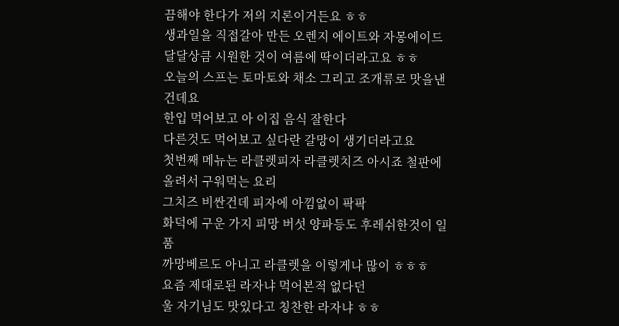끔해야 한다가 저의 지론이거든요 ㅎㅎ
생과일을 직접갈아 만든 오렌지 에이트와 자몽에이드 달달상큼 시원한 것이 여름에 딱이더라고요 ㅎㅎ
오늘의 스프는 토마토와 채소 그리고 조개류로 맛을낸건데요
한입 먹어보고 아 이집 음식 잘한다
다른것도 먹어보고 싶다란 갈망이 생기더라고요
첫번째 메뉴는 라클렛피자 라클렛치즈 아시죠 철판에 올려서 구워먹는 요리
그치즈 비싼건데 피자에 아낌없이 팍팍
화덕에 구운 가지 피망 버섯 양파등도 후레쉬한것이 일품
까망베르도 아니고 라클렛을 이렇게나 많이 ㅎㅎㅎ
요즘 제대로된 라자냐 먹어본적 없다던
울 자기님도 맛있다고 칭찬한 라자냐 ㅎㅎ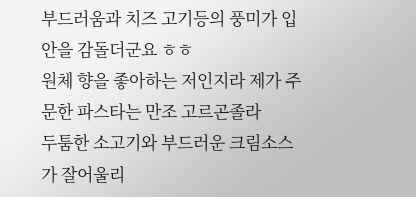부드러움과 치즈 고기등의 풍미가 입안을 감돌더군요 ㅎㅎ
원체 향을 좋아하는 저인지라 제가 주문한 파스타는 만조 고르곤졸라
두툼한 소고기와 부드러운 크림소스가 잘어울리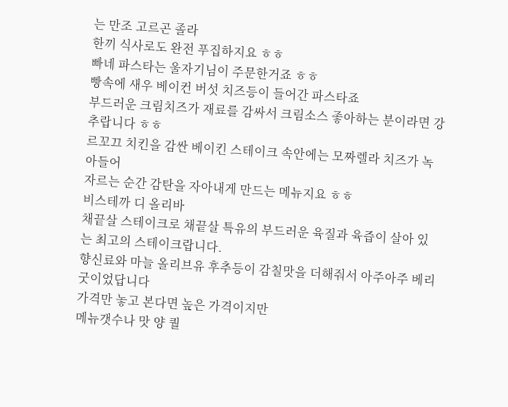는 만조 고르곤 졸라
한끼 식사로도 완전 푸집하지요 ㅎㅎ
빠네 파스타는 울자기님이 주문한거죠 ㅎㅎ
빵속에 새우 베이컨 버섯 치즈등이 들어간 파스타죠
부드러운 크림치즈가 재료를 감싸서 크림소스 좋아하는 분이라면 강추랍니다 ㅎㅎ
르꼬끄 치킨을 감싼 베이킨 스테이크 속안에는 모짜렐라 치즈가 녹아들어
자르는 순간 감탄을 자아내게 만드는 메뉴지요 ㅎㅎ
비스테까 디 올리바
채끝살 스테이크로 채끝살 특유의 부드러운 육질과 육즙이 살아 있는 최고의 스테이크랍니다.
향신료와 마늘 올리브유 후추등이 감칠맛을 더해줘서 아주아주 베리굿이었답니다
가격만 놓고 본다면 높은 가격이지만
메뉴갯수나 맛 양 퀄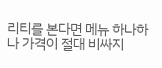리티를 본다면 메뉴 하나하나 가격이 절대 비싸지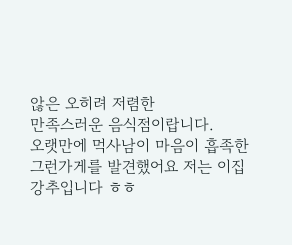않은 오히려 저렴한
만족스러운 음식점이랍니다.
오랫만에 먹사남이 마음이 흡족한 그런가게를 발견했어요 저는 이집 강추입니다 ㅎㅎ